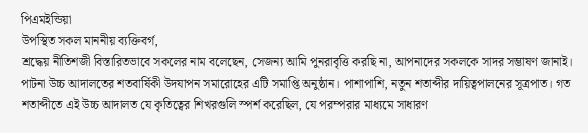পিএমইন্ডিয়া
উপস্থিত সকল মাননীয় ব্যক্তিবর্গ,
শ্রদ্ধেয় নীতিশজী বিস্তারিতভাবে সকলের নাম বলেছেন, সেজন্য আমি পুনরাবৃত্তি করছি না, আপনাদের সকলকে সাদর সম্ভাষণ জানাই।
পাটনা উচ্চ আদালতের শতবার্ষিকী উদযাপন সমারোহের এটি সমাপ্তি অনুষ্ঠান। পাশাপাশি, নতুন শতাব্দীর দায়িত্বপালনের সূত্রপাত। গত শতাব্দীতে এই উচ্চ আদালত যে কৃতিত্বের শিখরগুলি স্পর্শ করেছিল, যে পরম্পরার মাধ্যমে সাধারণ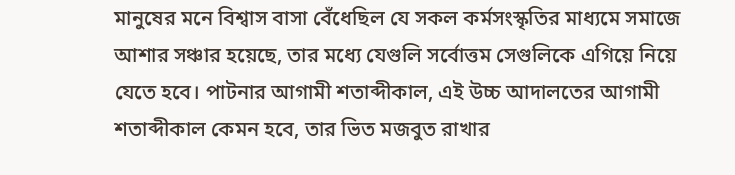মানুষের মনে বিশ্বাস বাসা বেঁধেছিল যে সকল কর্মসংস্কৃতির মাধ্যমে সমাজে আশার সঞ্চার হয়েছে, তার মধ্যে যেগুলি সর্বোত্তম সেগুলিকে এগিয়ে নিয়ে যেতে হবে। পাটনার আগামী শতাব্দীকাল, এই উচ্চ আদালতের আগামী শতাব্দীকাল কেমন হবে, তার ভিত মজবুত রাখার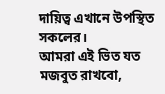দায়িত্ব এখানে উপস্থিত সকলের।
আমরা এই ভিত যত মজবুত রাখবো,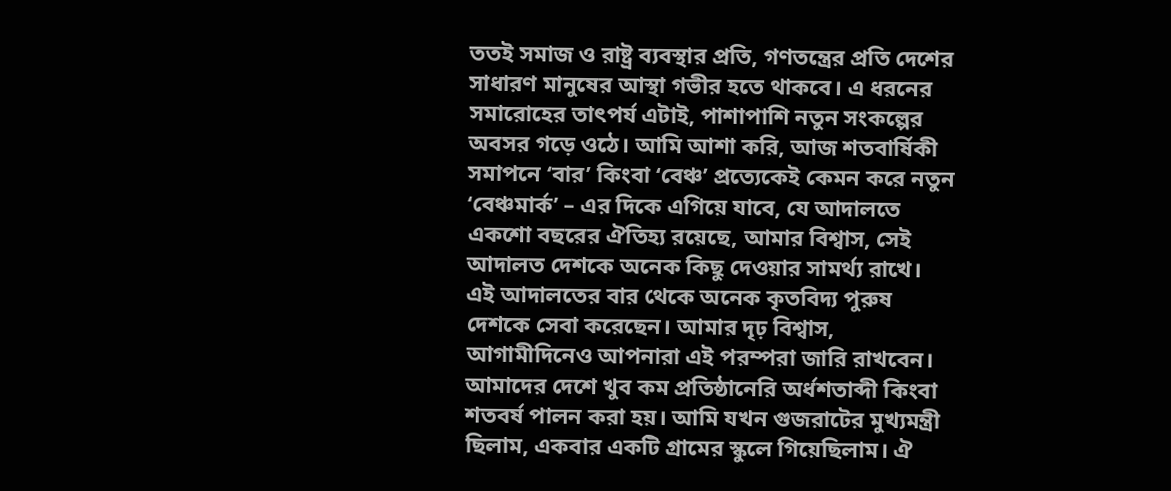ততই সমাজ ও রাষ্ট্র ব্যবস্থার প্রতি, গণতন্ত্রের প্রতি দেশের সাধারণ মানুষের আস্থা গভীর হতে থাকবে। এ ধরনের সমারোহের তাৎপর্য এটাই, পাশাপাশি নতুন সংকল্পের অবসর গড়ে ওঠে। আমি আশা করি, আজ শতবার্ষিকী সমাপনে ‘বার’ কিংবা ‘বেঞ্চ’ প্রত্যেকেই কেমন করে নতুন ‘বেঞ্চমার্ক’ – এর দিকে এগিয়ে যাবে, যে আদালতে একশো বছরের ঐতিহ্য রয়েছে, আমার বিশ্বাস, সেই আদালত দেশকে অনেক কিছু দেওয়ার সামর্থ্য রাখে। এই আদালতের বার থেকে অনেক কৃতবিদ্য পুরুষ দেশকে সেবা করেছেন। আমার দৃঢ় বিশ্বাস, আগামীদিনেও আপনারা এই পরম্পরা জারি রাখবেন।
আমাদের দেশে খুব কম প্রতিষ্ঠানেরি অর্ধশতাব্দী কিংবা শতবর্ষ পালন করা হয়। আমি যখন গুজরাটের মুখ্যমন্ত্রী ছিলাম, একবার একটি গ্রামের স্কুলে গিয়েছিলাম। ঐ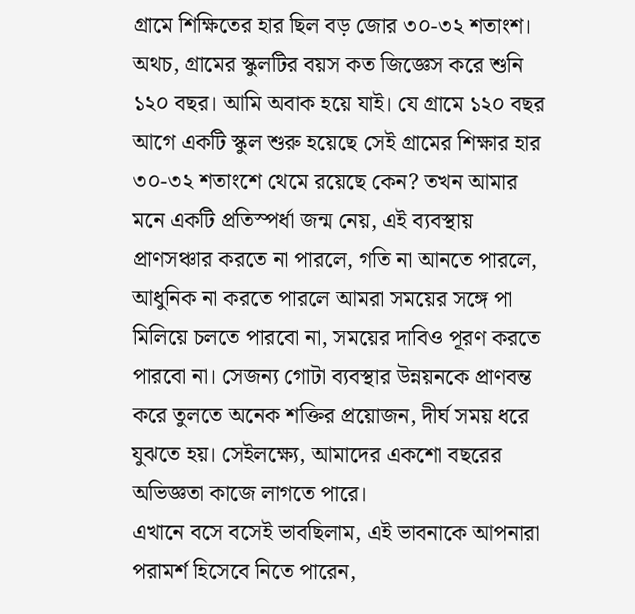গ্রামে শিক্ষিতের হার ছিল বড় জোর ৩০-৩২ শতাংশ। অথচ, গ্রামের স্কুলটির বয়স কত জিজ্ঞেস করে শুনি ১২০ বছর। আমি অবাক হয়ে যাই। যে গ্রামে ১২০ বছর আগে একটি স্কুল শুরু হয়েছে সেই গ্রামের শিক্ষার হার ৩০-৩২ শতাংশে থেমে রয়েছে কেন? তখন আমার মনে একটি প্রতিস্পর্ধা জন্ম নেয়, এই ব্যবস্থায় প্রাণসঞ্চার করতে না পারলে, গতি না আনতে পারলে, আধুনিক না করতে পারলে আমরা সময়ের সঙ্গে পা মিলিয়ে চলতে পারবো না, সময়ের দাবিও পূরণ করতে পারবো না। সেজন্য গোটা ব্যবস্থার উন্নয়নকে প্রাণবন্ত করে তুলতে অনেক শক্তির প্রয়োজন, দীর্ঘ সময় ধরে যুঝতে হয়। সেইলক্ষ্যে, আমাদের একশো বছরের অভিজ্ঞতা কাজে লাগতে পারে।
এখানে বসে বসেই ভাবছিলাম, এই ভাবনাকে আপনারা পরামর্শ হিসেবে নিতে পারেন,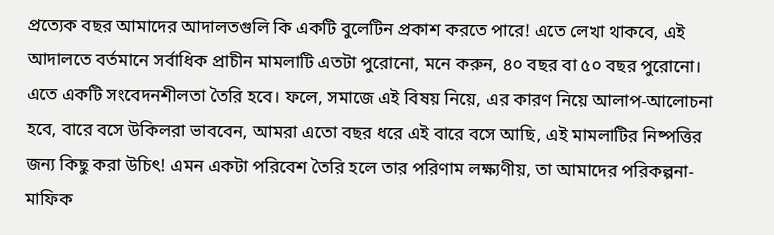প্রত্যেক বছর আমাদের আদালতগুলি কি একটি বুলেটিন প্রকাশ করতে পারে! এতে লেখা থাকবে, এই আদালতে বর্তমানে সর্বাধিক প্রাচীন মামলাটি এতটা পুরোনো, মনে করুন, ৪০ বছর বা ৫০ বছর পুরোনো। এতে একটি সংবেদনশীলতা তৈরি হবে। ফলে, সমাজে এই বিষয় নিয়ে, এর কারণ নিয়ে আলাপ-আলোচনা হবে, বারে বসে উকিলরা ভাববেন, আমরা এতো বছর ধরে এই বারে বসে আছি, এই মামলাটির নিষ্পত্তির জন্য কিছু করা উচিৎ! এমন একটা পরিবেশ তৈরি হলে তার পরিণাম লক্ষ্যণীয়, তা আমাদের পরিকল্পনা-মাফিক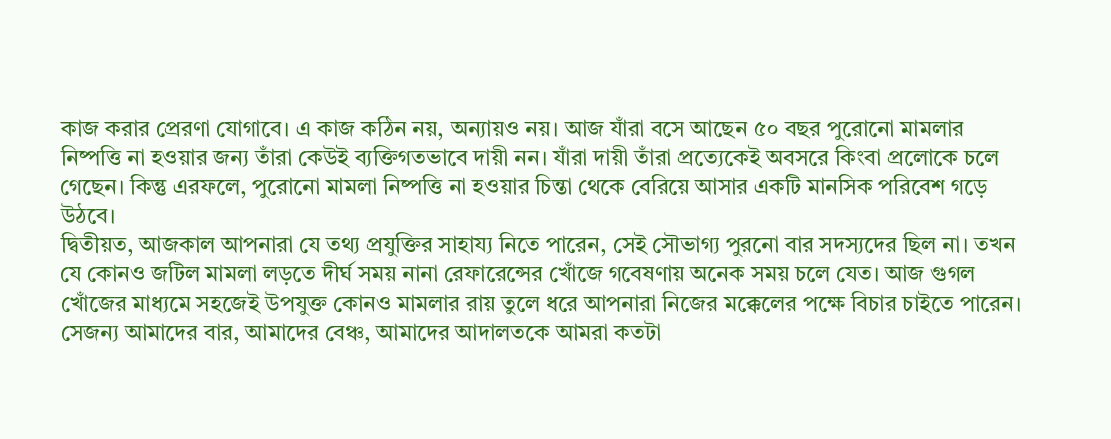কাজ করার প্রেরণা যোগাবে। এ কাজ কঠিন নয়, অন্যায়ও নয়। আজ যাঁরা বসে আছেন ৫০ বছর পুরোনো মামলার নিষ্পত্তি না হওয়ার জন্য তাঁরা কেউই ব্যক্তিগতভাবে দায়ী নন। যাঁরা দায়ী তাঁরা প্রত্যেকেই অবসরে কিংবা প্রলোকে চলে গেছেন। কিন্তু এরফলে, পুরোনো মামলা নিষ্পত্তি না হওয়ার চিন্তা থেকে বেরিয়ে আসার একটি মানসিক পরিবেশ গড়ে উঠবে।
দ্বিতীয়ত, আজকাল আপনারা যে তথ্য প্রযুক্তির সাহায্য নিতে পারেন, সেই সৌভাগ্য পুরনো বার সদস্যদের ছিল না। তখন যে কোনও জটিল মামলা লড়তে দীর্ঘ সময় নানা রেফারেন্সের খোঁজে গবেষণায় অনেক সময় চলে যেত। আজ গুগল খোঁজের মাধ্যমে সহজেই উপযুক্ত কোনও মামলার রায় তুলে ধরে আপনারা নিজের মক্কেলের পক্ষে বিচার চাইতে পারেন। সেজন্য আমাদের বার, আমাদের বেঞ্চ, আমাদের আদালতকে আমরা কতটা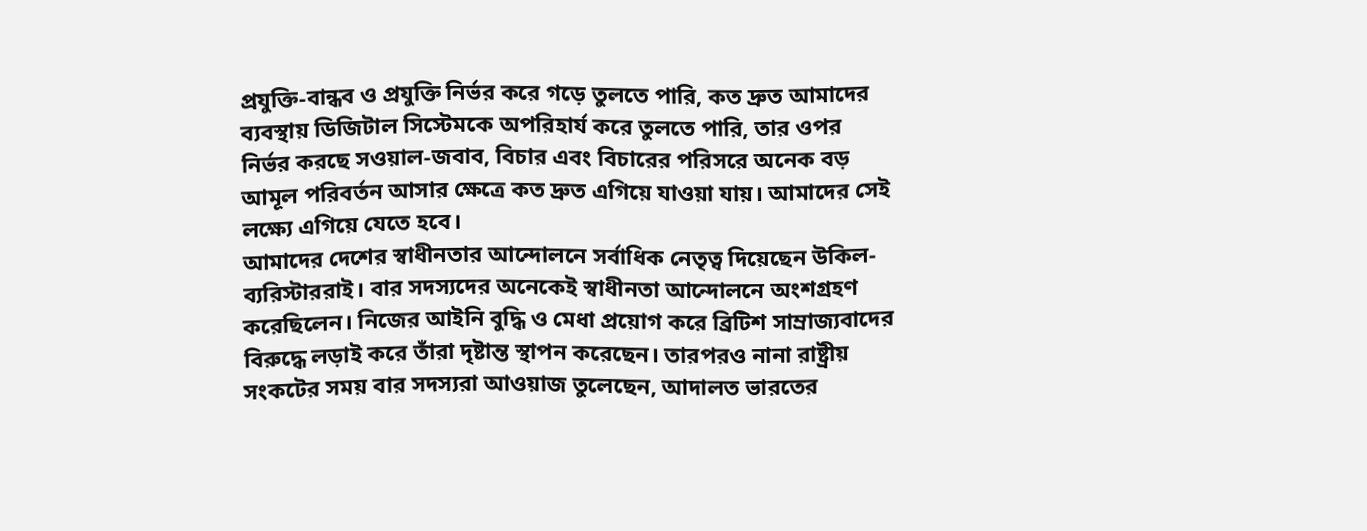প্রযুক্তি-বান্ধব ও প্রযুক্তি নির্ভর করে গড়ে তুলতে পারি, কত দ্রুত আমাদের ব্যবস্থায় ডিজিটাল সিস্টেমকে অপরিহার্য করে তুলতে পারি, তার ওপর নির্ভর করছে সওয়াল-জবাব, বিচার এবং বিচারের পরিসরে অনেক বড় আমূল পরিবর্তন আসার ক্ষেত্রে কত দ্রুত এগিয়ে যাওয়া যায়। আমাদের সেই লক্ষ্যে এগিয়ে যেতে হবে।
আমাদের দেশের স্বাধীনতার আন্দোলনে সর্বাধিক নেতৃত্ব দিয়েছেন উকিল-ব্যরিস্টাররাই। বার সদস্যদের অনেকেই স্বাধীনতা আন্দোলনে অংশগ্রহণ করেছিলেন। নিজের আইনি বুদ্ধি ও মেধা প্রয়োগ করে ব্রিটিশ সাম্রাজ্যবাদের বিরুদ্ধে লড়াই করে তাঁরা দৃষ্টান্ত স্থাপন করেছেন। তারপরও নানা রাষ্ট্রীয় সংকটের সময় বার সদস্যরা আওয়াজ তুলেছেন, আদালত ভারতের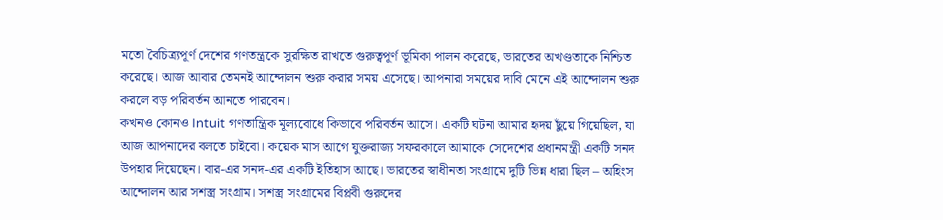মতো বৈচিত্র্যপূর্ণ দেশের গণতন্ত্রকে সুরক্ষিত রাখতে গুরুত্বপূর্ণ ভূমিকা পালন করেছে, ভারতের অখণ্ডতাকে নিশ্চিত করেছে। আজ আবার তেমনই আন্দোলন শুরু করার সময় এসেছে। আপনারা সময়ের দাবি মেনে এই আন্দোলন শুরু করলে বড় পরিবর্তন আনতে পারবেন।
কখনও কোনও Intuit গণতান্ত্রিক মূল্যবোধে কিভাবে পরিবর্তন আসে। একটি ঘটনা আমার হৃদয় ছুঁয়ে গিয়েছিল, যা আজ আপনাদের বলতে চাইবো। কয়েক মাস আগে যুক্তরাজ্য সফরকালে আমাকে সেদেশের প্রধানমন্ত্রী একটি সনদ উপহার দিয়েছেন। বার-এর সনদ-এর একটি ইতিহাস আছে। ভারতের স্বাধীনতা সংগ্রামে দুটি ভিন্ন ধারা ছিল – অহিংস আন্দোলন আর সশস্ত্র সংগ্রাম। সশস্ত্র সংগ্রামের বিপ্লবী গুরুদের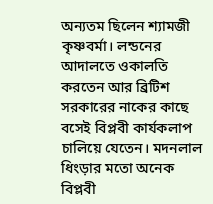অন্যতম ছিলেন শ্যামজী কৃষ্ণবর্মা। লন্ডনের আদালতে ওকালতি করতেন আর ব্রিটিশ সরকারের নাকের কাছে বসেই বিপ্লবী কার্যকলাপ চালিয়ে যেতেন। মদনলাল ধিংড়ার মতো অনেক বিপ্লবী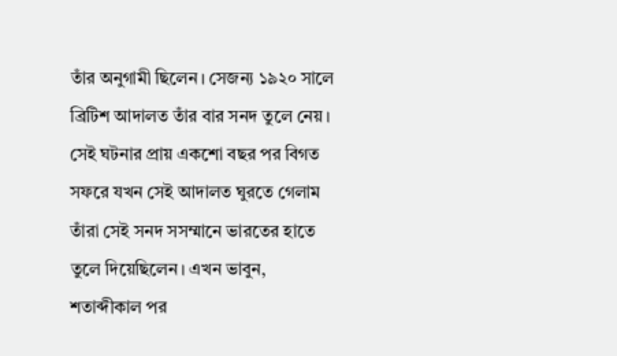তাঁর অনুগামী ছিলেন। সেজন্য ১৯২০ সালে ব্রিটিশ আদালত তাঁর বার সনদ তুলে নেয়। সেই ঘটনার প্রায় একশো বছর পর বিগত সফরে যখন সেই আদালত ঘুরতে গেলাম তাঁরা সেই সনদ সসম্মানে ভারতের হাতে তুলে দিয়েছিলেন। এখন ভাবুন, শতাব্দীকাল পর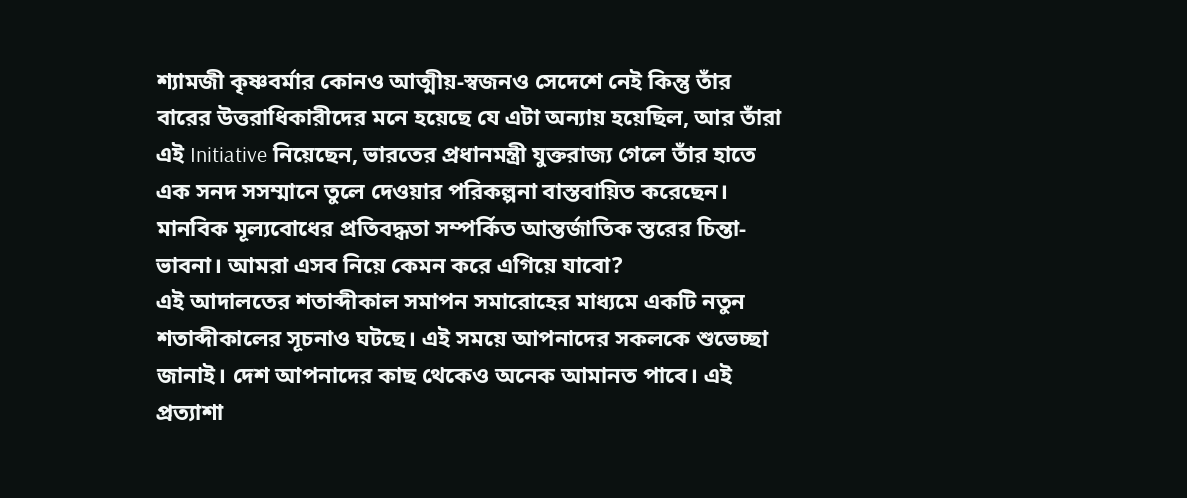শ্যামজী কৃষ্ণবর্মার কোনও আত্মীয়-স্বজনও সেদেশে নেই কিন্তু তাঁর বারের উত্তরাধিকারীদের মনে হয়েছে যে এটা অন্যায় হয়েছিল, আর তাঁরা এই Initiative নিয়েছেন, ভারতের প্রধানমন্ত্রী যুক্তরাজ্য গেলে তাঁর হাতে এক সনদ সসম্মানে তুলে দেওয়ার পরিকল্পনা বাস্তবায়িত করেছেন।
মানবিক মূল্যবোধের প্রতিবদ্ধতা সম্পর্কিত আন্তর্জাতিক স্তরের চিন্তা-ভাবনা। আমরা এসব নিয়ে কেমন করে এগিয়ে যাবো?
এই আদালতের শতাব্দীকাল সমাপন সমারোহের মাধ্যমে একটি নতুন শতাব্দীকালের সূচনাও ঘটছে। এই সময়ে আপনাদের সকলকে শুভেচ্ছা জানাই। দেশ আপনাদের কাছ থেকেও অনেক আমানত পাবে। এই প্রত্যাশা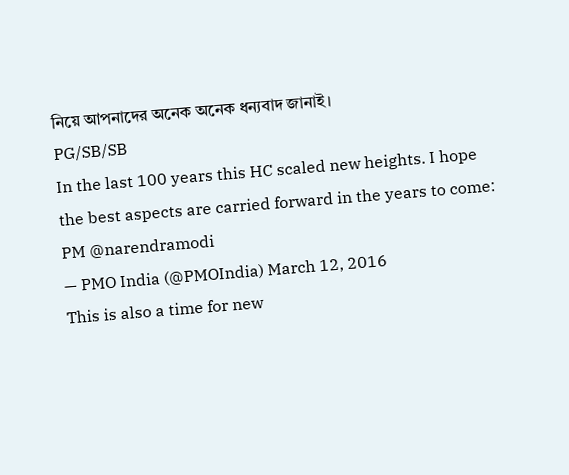নিয়ে আপনাদের অনেক অনেক ধন্যবাদ জানাই।
PG/SB/SB
In the last 100 years this HC scaled new heights. I hope the best aspects are carried forward in the years to come: PM @narendramodi
— PMO India (@PMOIndia) March 12, 2016
This is also a time for new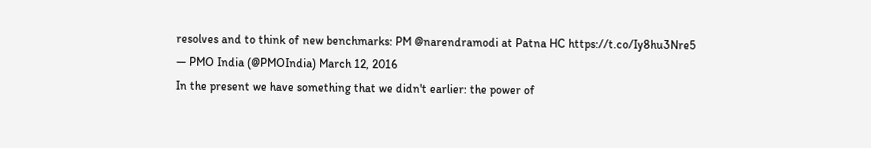resolves and to think of new benchmarks: PM @narendramodi at Patna HC https://t.co/Iy8hu3Nre5
— PMO India (@PMOIndia) March 12, 2016
In the present we have something that we didn't earlier: the power of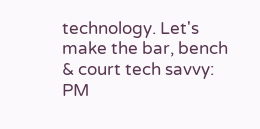technology. Let's make the bar, bench & court tech savvy: PM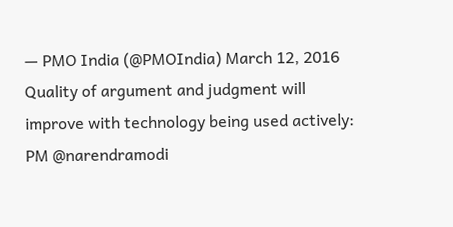— PMO India (@PMOIndia) March 12, 2016
Quality of argument and judgment will improve with technology being used actively: PM @narendramodi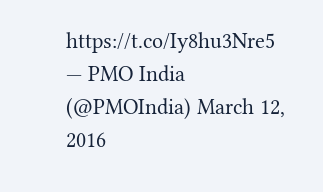https://t.co/Iy8hu3Nre5
— PMO India (@PMOIndia) March 12, 2016